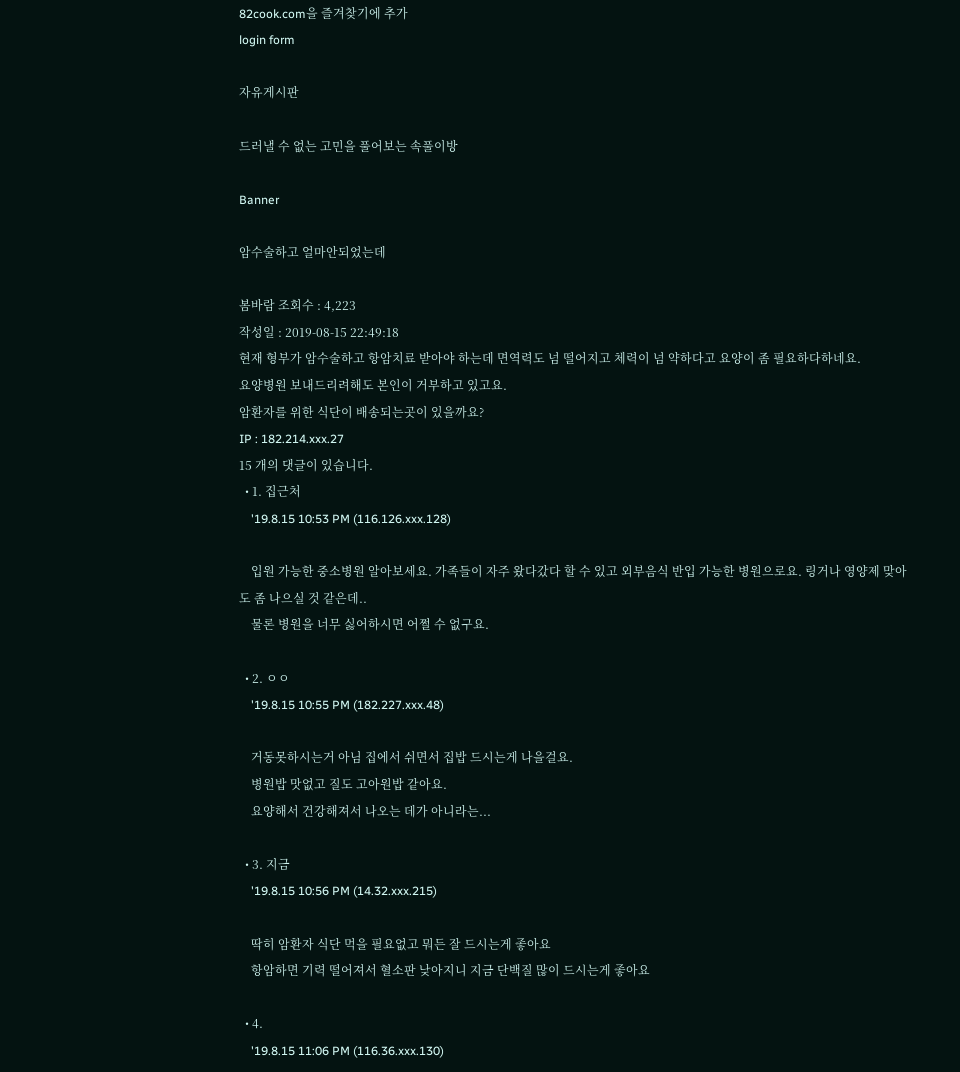82cook.com을 즐겨찾기에 추가
login form

자유게시판

드러낼 수 없는 고민을 풀어보는 속풀이방

Banner

암수술하고 얼마안되었는데

봄바람 조회수 : 4,223
작성일 : 2019-08-15 22:49:18
현재 형부가 암수술하고 항암치료 받아야 하는데 면역력도 넘 떨어지고 체력이 넘 약하다고 요양이 좀 필요하다하네요.
요양병원 보내드리려해도 본인이 거부하고 있고요.
암환자를 위한 식단이 배송되는곳이 있을까요?
IP : 182.214.xxx.27
15 개의 댓글이 있습니다.
  • 1. 집근처
    '19.8.15 10:53 PM (116.126.xxx.128)

    입원 가능한 중소병원 알아보세요. 가족들이 자주 왔다갔다 할 수 있고 외부음식 반입 가능한 병원으로요. 링거나 영양제 맞아도 좀 나으실 것 같은데..
    물론 병원을 너무 싫어하시면 어쩔 수 없구요.

  • 2. ㅇㅇ
    '19.8.15 10:55 PM (182.227.xxx.48)

    거동못하시는거 아님 집에서 쉬면서 집밥 드시는게 나을걸요.
    병원밥 맛없고 질도 고아원밥 같아요.
    요양해서 건강해져서 나오는 데가 아니라는...

  • 3. 지금
    '19.8.15 10:56 PM (14.32.xxx.215)

    딱히 암환자 식단 먹을 필요없고 뭐든 잘 드시는게 좋아요
    항암하면 기력 떨어져서 혈소판 낮아지니 지금 단백질 많이 드시는게 좋아요

  • 4.
    '19.8.15 11:06 PM (116.36.xxx.130)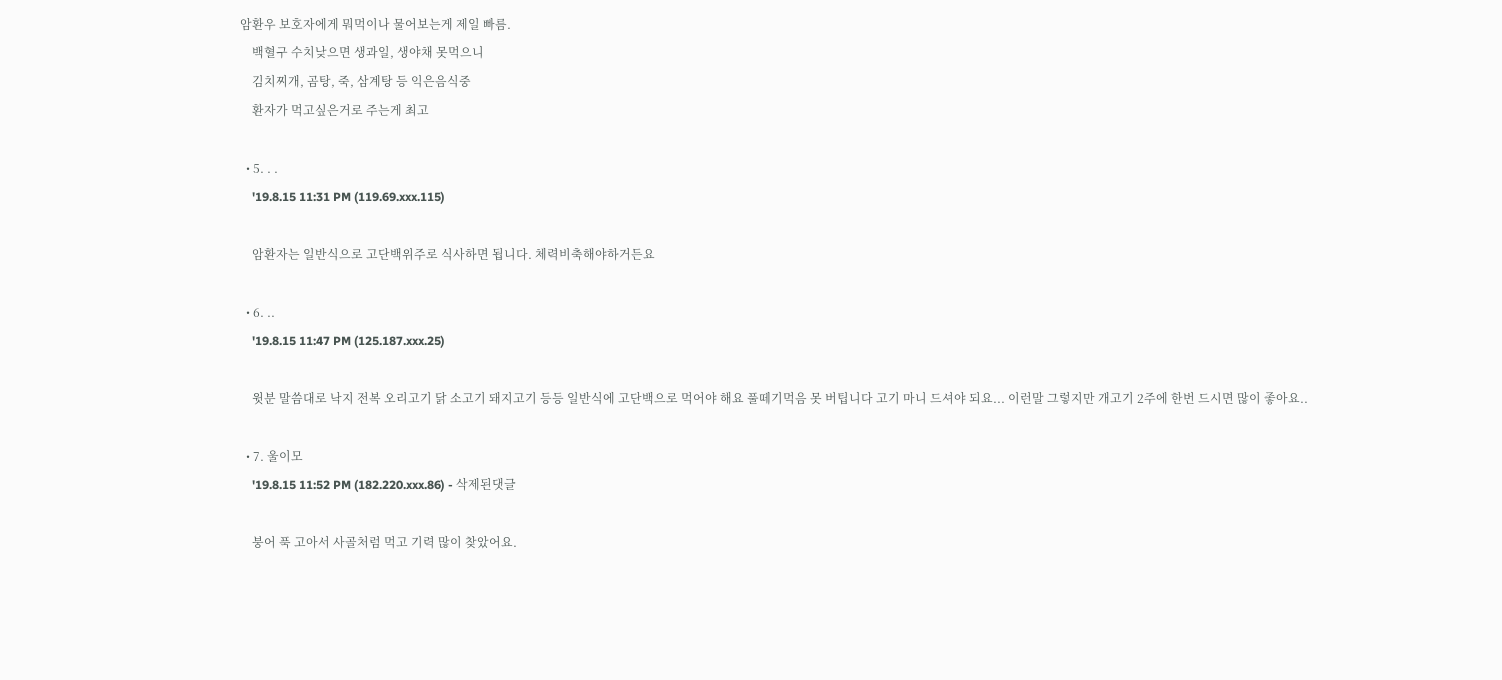암환우 보호자에게 뭐먹이나 물어보는게 제일 빠름.
    백혈구 수치낮으면 생과일, 생야채 못먹으니
    김치찌개, 곰탕, 죽, 삼계탕 등 익은음식중
    환자가 먹고싶은거로 주는게 최고

  • 5. . .
    '19.8.15 11:31 PM (119.69.xxx.115)

    암환자는 일반식으로 고단백위주로 식사하면 됩니다. 체력비축해야하거든요

  • 6. ..
    '19.8.15 11:47 PM (125.187.xxx.25)

    윗분 말씀대로 낙지 전복 오리고기 닭 소고기 돼지고기 등등 일반식에 고단백으로 먹어야 해요 풀떼기먹음 못 버팁니다 고기 마니 드셔야 되요... 이런말 그렇지만 개고기 2주에 한번 드시면 많이 좋아요..

  • 7. 울이모
    '19.8.15 11:52 PM (182.220.xxx.86) - 삭제된댓글

    붕어 푹 고아서 사골처럼 먹고 기력 많이 찾았어요.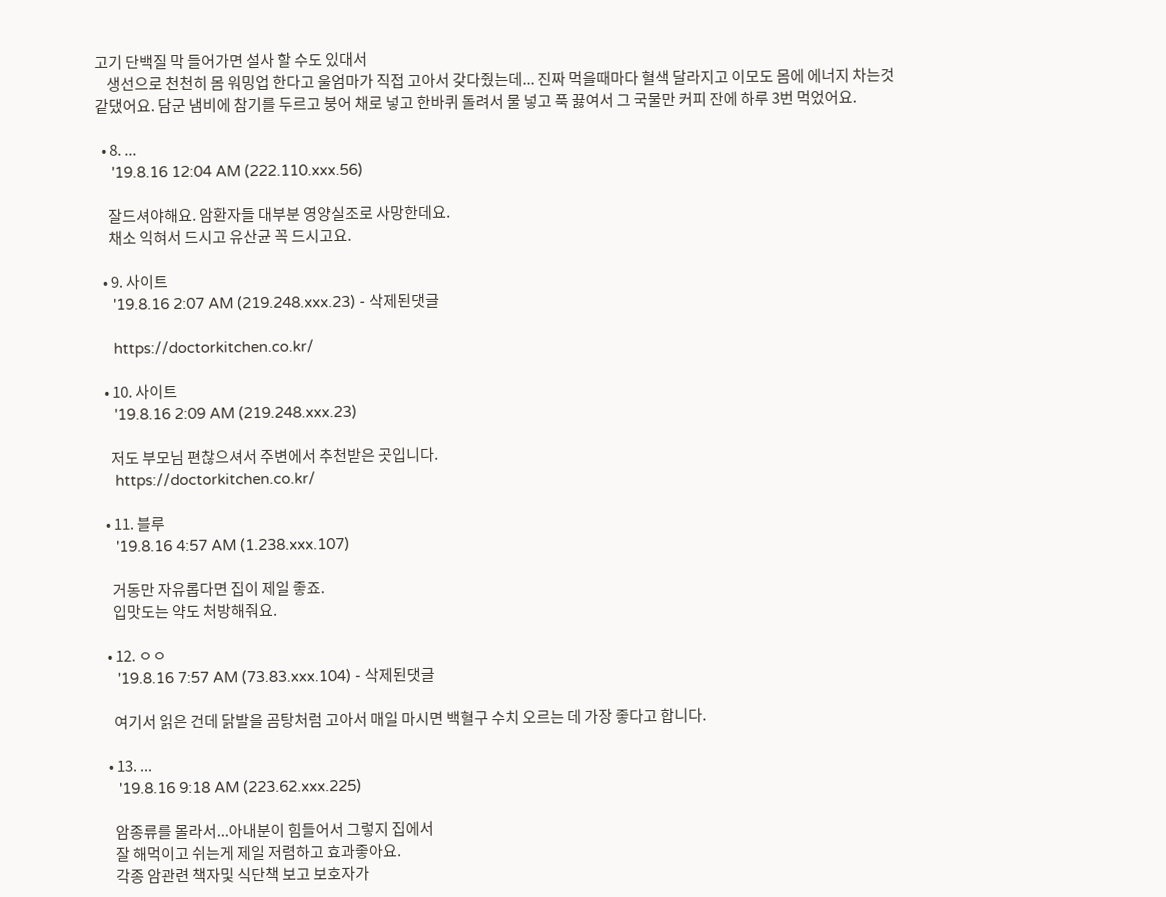고기 단백질 막 들어가면 설사 할 수도 있대서
    생선으로 천천히 몸 워밍업 한다고 울엄마가 직접 고아서 갖다줬는데... 진짜 먹을때마다 혈색 달라지고 이모도 몸에 에너지 차는것 같댔어요. 담군 냄비에 참기를 두르고 붕어 채로 넣고 한바퀴 돌려서 물 넣고 푹 끓여서 그 국물만 커피 잔에 하루 3번 먹었어요.

  • 8. ...
    '19.8.16 12:04 AM (222.110.xxx.56)

    잘드셔야해요. 암환자들 대부분 영양실조로 사망한데요.
    채소 익혀서 드시고 유산균 꼭 드시고요.

  • 9. 사이트
    '19.8.16 2:07 AM (219.248.xxx.23) - 삭제된댓글

    https://doctorkitchen.co.kr/

  • 10. 사이트
    '19.8.16 2:09 AM (219.248.xxx.23)

    저도 부모님 편찮으셔서 주변에서 추천받은 곳입니다.
    https://doctorkitchen.co.kr/

  • 11. 블루
    '19.8.16 4:57 AM (1.238.xxx.107)

    거동만 자유롭다면 집이 제일 좋죠.
    입맛도는 약도 처방해줘요.

  • 12. ㅇㅇ
    '19.8.16 7:57 AM (73.83.xxx.104) - 삭제된댓글

    여기서 읽은 건데 닭발을 곰탕처럼 고아서 매일 마시면 백혈구 수치 오르는 데 가장 좋다고 합니다.

  • 13. ...
    '19.8.16 9:18 AM (223.62.xxx.225)

    암종류를 몰라서...아내분이 힘들어서 그렇지 집에서
    잘 해먹이고 쉬는게 제일 저렴하고 효과좋아요.
    각종 암관련 책자및 식단책 보고 보호자가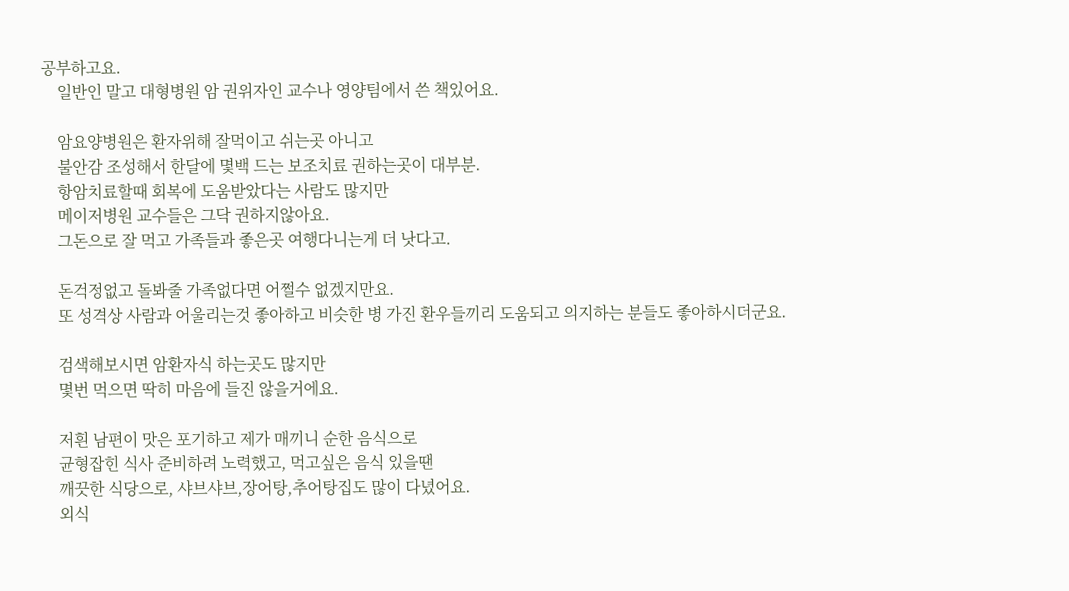공부하고요.
    일반인 말고 대형병원 암 권위자인 교수나 영양팀에서 쓴 책있어요.

    암요양병원은 환자위해 잘먹이고 쉬는곳 아니고
    불안감 조성해서 한달에 몇백 드는 보조치료 권하는곳이 대부분.
    항암치료할때 회복에 도움받았다는 사람도 많지만
    메이저병원 교수들은 그닥 권하지않아요.
    그돈으로 잘 먹고 가족들과 좋은곳 여행다니는게 더 낫다고.

    돈걱정없고 돌봐줄 가족없다면 어쩔수 없겠지만요.
    또 성격상 사람과 어울리는것 좋아하고 비슷한 병 가진 환우들끼리 도움되고 의지하는 분들도 좋아하시더군요.

    검색해보시면 암환자식 하는곳도 많지만
    몇번 먹으면 딱히 마음에 들진 않을거에요.

    저흰 남편이 맛은 포기하고 제가 매끼니 순한 음식으로
    균형잡힌 식사 준비하려 노력했고, 먹고싶은 음식 있을땐
    깨끗한 식당으로, 샤브샤브,장어탕,추어탕집도 많이 다녔어요.
    외식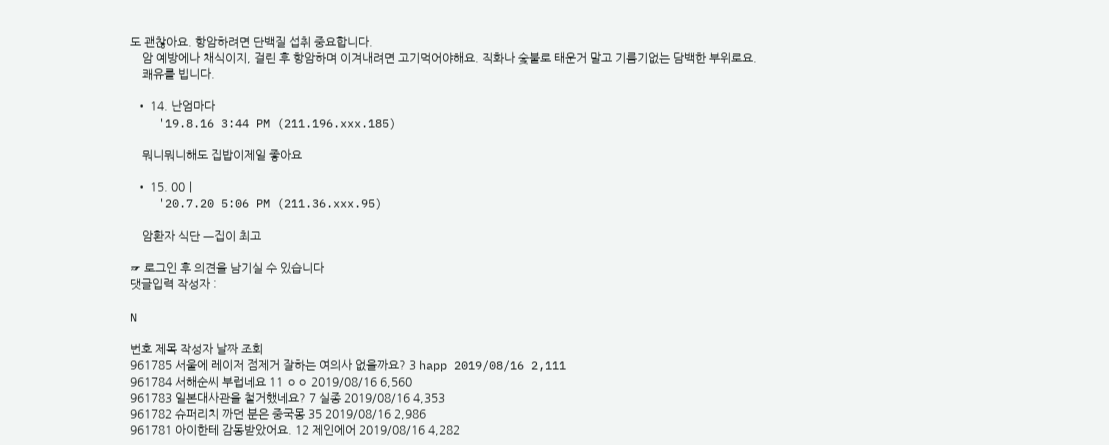도 괜찮아요. 항암하려면 단백질 섭취 중요합니다.
    암 예방에나 채식이지, 걸린 후 항암하며 이겨내려면 고기먹어야해요. 직화나 숯불로 태운거 말고 기름기없는 담백한 부위로요.
    쾌유를 빕니다.

  • 14. 난엄마다
    '19.8.16 3:44 PM (211.196.xxx.185)

    뭐니뭐니해도 집밥이제일 좋아요

  • 15. 00ㅣ
    '20.7.20 5:06 PM (211.36.xxx.95)

    암환자 식단 ㅡ집이 최고

☞ 로그인 후 의견을 남기실 수 있습니다
댓글입력 작성자 :

N

번호 제목 작성자 날짜 조회
961785 서울에 레이저 점제거 잘하는 여의사 없을까요? 3 happ 2019/08/16 2,111
961784 서해순씨 부럽네요 11 ㅇㅇ 2019/08/16 6,560
961783 일본대사관을 철거했네요? 7 실종 2019/08/16 4,353
961782 슈퍼리치 까던 분은 중국몽 35 2019/08/16 2,986
961781 아이한테 감동받았어요. 12 제인에어 2019/08/16 4,282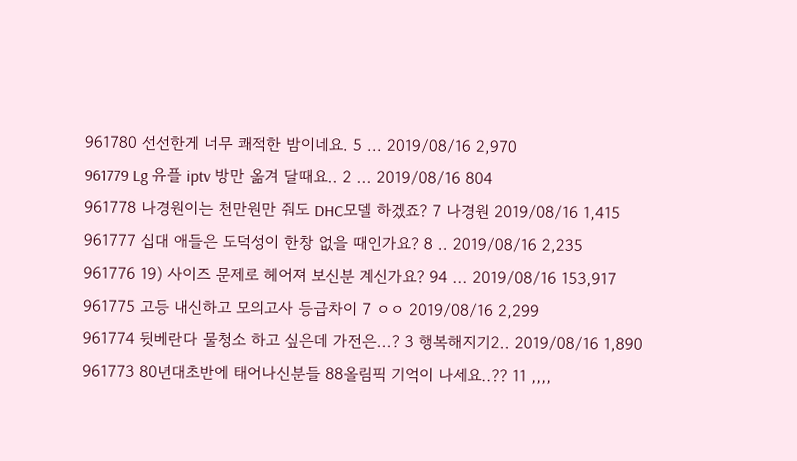961780 선선한게 너무 쾌적한 밤이네요. 5 ... 2019/08/16 2,970
961779 Lg 유플 iptv 방만 옮겨 달때요.. 2 ... 2019/08/16 804
961778 나경원이는 천만원만 줘도 DHC모델 하겠죠? 7 나경원 2019/08/16 1,415
961777 십대 애들은 도덕성이 한창 없을 때인가요? 8 .. 2019/08/16 2,235
961776 19) 사이즈 문제로 헤어져 보신분 계신가요? 94 ... 2019/08/16 153,917
961775 고등 내신하고 모의고사 등급차이 7 ㅇㅇ 2019/08/16 2,299
961774 뒷베란다 물청소 하고 싶은데 가전은...? 3 행복해지기2.. 2019/08/16 1,890
961773 80년대초반에 태어나신분들 88올림픽 기억이 나세요..?? 11 ,,,,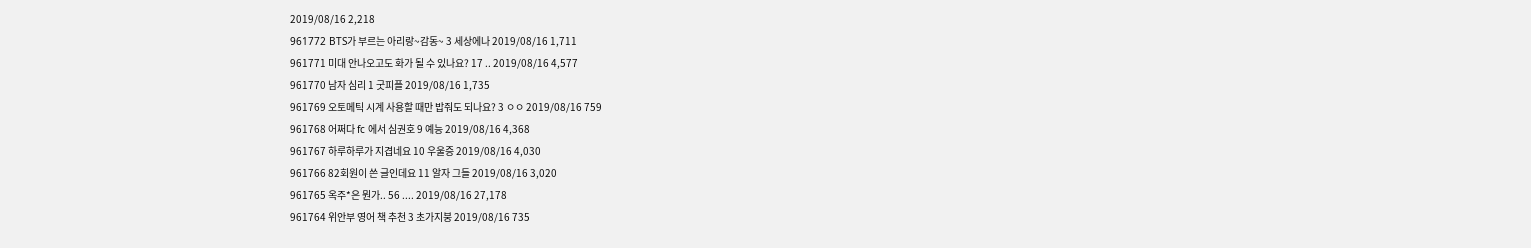2019/08/16 2,218
961772 BTS가 부르는 아리랑~감동~ 3 세상에나 2019/08/16 1,711
961771 미대 안나오고도 화가 될 수 있나요? 17 .. 2019/08/16 4,577
961770 남자 심리 1 굿피플 2019/08/16 1,735
961769 오토메틱 시계 사용할 때만 밥줘도 되나요? 3 ㅇㅇ 2019/08/16 759
961768 어쩌다 fc 에서 심권호 9 예능 2019/08/16 4,368
961767 하루하루가 지겹네요 10 우울증 2019/08/16 4,030
961766 82회원이 쓴 글인데요 11 알자 그들 2019/08/16 3,020
961765 옥주*은 뭔가.. 56 .... 2019/08/16 27,178
961764 위안부 영어 책 추천 3 초가지붕 2019/08/16 735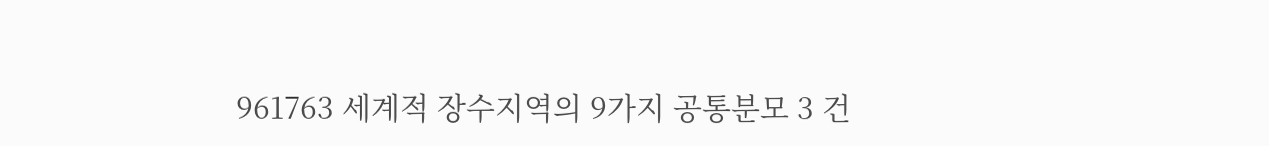961763 세계적 장수지역의 9가지 공통분모 3 건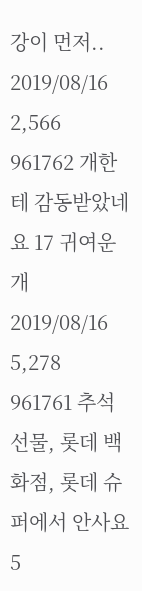강이 먼저.. 2019/08/16 2,566
961762 개한테 감동받았네요 17 귀여운개 2019/08/16 5,278
961761 추석 선물, 롯데 백화점, 롯데 슈퍼에서 안사요 5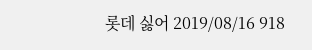롯데 싫어 2019/08/16 918